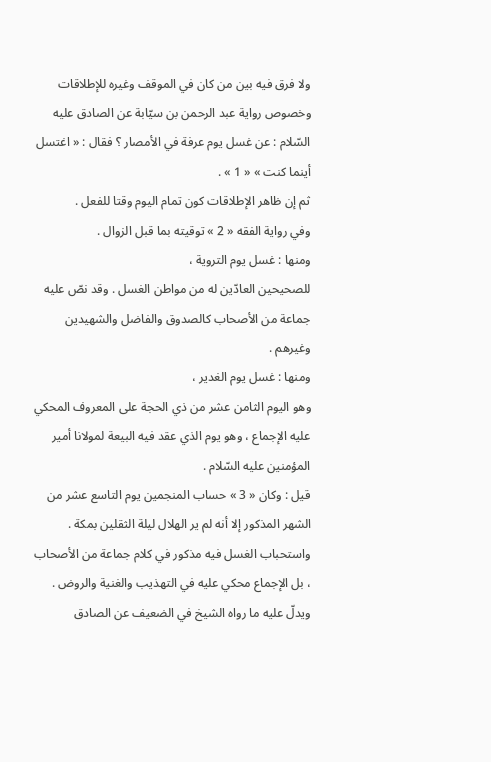ولا فرق فيه بين من كان في الموقف وغيره للإطلاقات وخصوص رواية عبد الرحمن بن سيّابة عن الصادق عليه السّلام : عن غسل يوم عرفة في الأمصار ؟ فقال : « اغتسل أينما كنت » « 1 » .
ثم إن ظاهر الإطلاقات كون تمام اليوم وقتا للفعل .
وفي رواية الفقه « 2 » توقيته بما قبل الزوال .
ومنها : غسل يوم التروية ،
للصحيحين العادّين له من مواطن الغسل . وقد نصّ عليه جماعة من الأصحاب كالصدوق والفاضل والشهيدين وغيرهم .
ومنها : غسل يوم الغدير ،
وهو اليوم الثامن عشر من ذي الحجة على المعروف المحكي عليه الإجماع ، وهو يوم الذي عقد فيه البيعة لمولانا أمير المؤمنين عليه السّلام .
قيل : وكان « 3 » حساب المنجمين يوم التاسع عشر من الشهر المذكور إلا أنه لم ير الهلال ليلة الثقلين بمكة .
واستحباب الغسل فيه مذكور في كلام جماعة من الأصحاب ، بل الإجماع محكي عليه في التهذيب والغنية والروض .
ويدلّ عليه ما رواه الشيخ في الضعيف عن الصادق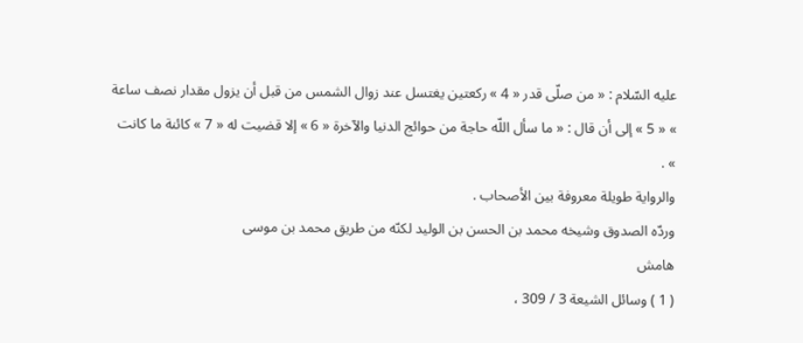عليه السّلام : « من صلّى قدر « 4 » ركعتين يغتسل عند زوال الشمس من قبل أن يزول مقدار نصف ساعة » « 5 » إلى أن قال : « ما سأل اللّه حاجة من حوائج الدنيا والآخرة « 6 » إلا قضيت له « 7 » كائنة ما كانت » .
والرواية طويلة معروفة بين الأصحاب .
وردّه الصدوق وشيخه محمد بن الحسن بن الوليد لكنّه من طريق محمد بن موسى
هامش
( 1 ) وسائل الشيعة 3 / 309 ،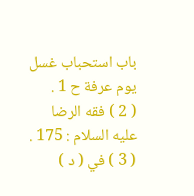باب استحباب غسل يوم عرفة ح 1 .
( 2 ) فقه الرضا عليه السلام : 175 .
( 3 ) في ( د )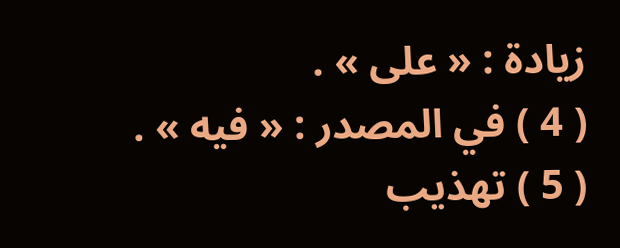زيادة : « على » .
( 4 ) في المصدر : « فيه » .
( 5 ) تهذيب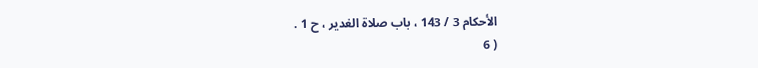الأحكام 3 / 143 ، باب صلاة الغدير ، ح 1 .
( 6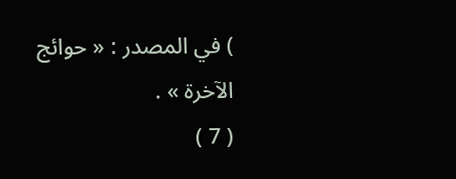) في المصدر : « حوائج الآخرة » .
( 7 )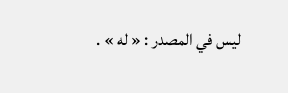ليس في المصدر : « له » .